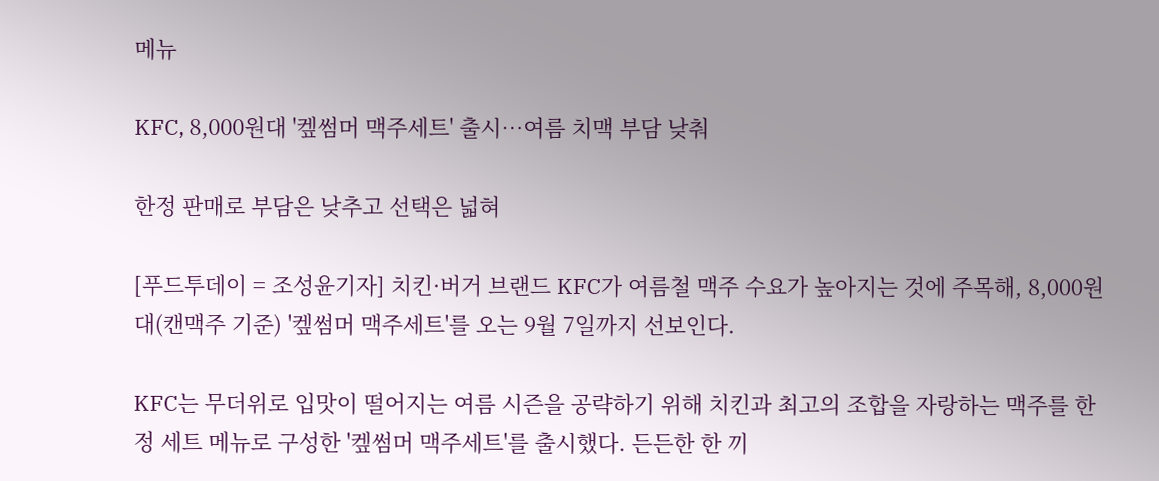메뉴

KFC, 8,000원대 '켚썸머 맥주세트' 출시…여름 치맥 부담 낮춰

한정 판매로 부담은 낮추고 선택은 넓혀

[푸드투데이 = 조성윤기자] 치킨·버거 브랜드 KFC가 여름철 맥주 수요가 높아지는 것에 주목해, 8,000원대(캔맥주 기준) '켚썸머 맥주세트'를 오는 9월 7일까지 선보인다.

KFC는 무더위로 입맛이 떨어지는 여름 시즌을 공략하기 위해 치킨과 최고의 조합을 자랑하는 맥주를 한정 세트 메뉴로 구성한 '켚썸머 맥주세트'를 출시했다. 든든한 한 끼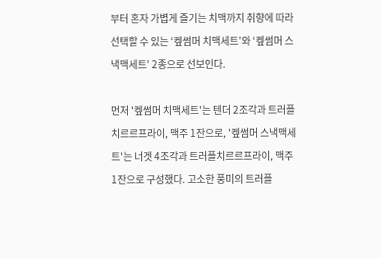부터 혼자 가볍게 즐기는 치맥까지 취향에 따라 선택할 수 있는 ‘켚썸머 치맥세트’와 ‘켚썸머 스낵맥세트’ 2종으로 선보인다.

먼저 '켚썸머 치맥세트'는 텐더 2조각과 트러플치르르프라이, 맥주 1잔으로, '켚썸머 스낵맥세트'는 너겟 4조각과 트러플치르르프라이, 맥주 1잔으로 구성했다. 고소한 풍미의 트러플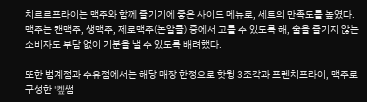치르르프라이는 맥주와 함께 즐기기에 좋은 사이드 메뉴로, 세트의 만족도를 높였다. 맥주는 캔맥주, 생맥주, 제로맥주(논알콜) 중에서 고를 수 있도록 해, 술을 즐기지 않는 소비자도 부담 없이 기분을 낼 수 있도록 배려했다.

또한 범계점과 수유점에서는 해당 매장 한정으로 핫윙 3조각과 프렌치프라이, 맥주로 구성한 '켚썸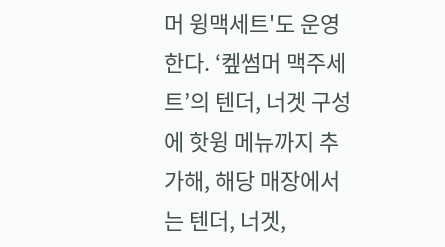머 윙맥세트'도 운영한다. ‘켚썸머 맥주세트’의 텐더, 너겟 구성에 핫윙 메뉴까지 추가해, 해당 매장에서는 텐더, 너겟,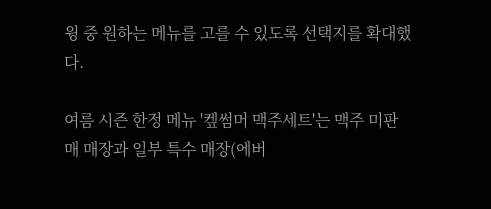윙 중 원하는 메뉴를 고를 수 있도록 선택지를 확대했다.

여름 시즌 한정 메뉴 '켚썸머 맥주세트'는 맥주 미판매 매장과 일부 특수 매장(에버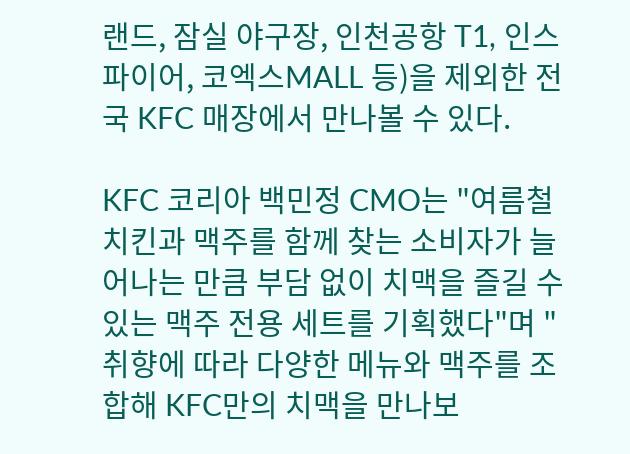랜드, 잠실 야구장, 인천공항 T1, 인스파이어, 코엑스MALL 등)을 제외한 전국 KFC 매장에서 만나볼 수 있다.

KFC 코리아 백민정 CMO는 "여름철 치킨과 맥주를 함께 찾는 소비자가 늘어나는 만큼 부담 없이 치맥을 즐길 수 있는 맥주 전용 세트를 기획했다"며 "취향에 따라 다양한 메뉴와 맥주를 조합해 KFC만의 치맥을 만나보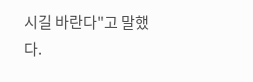시길 바란다"고 말했다.